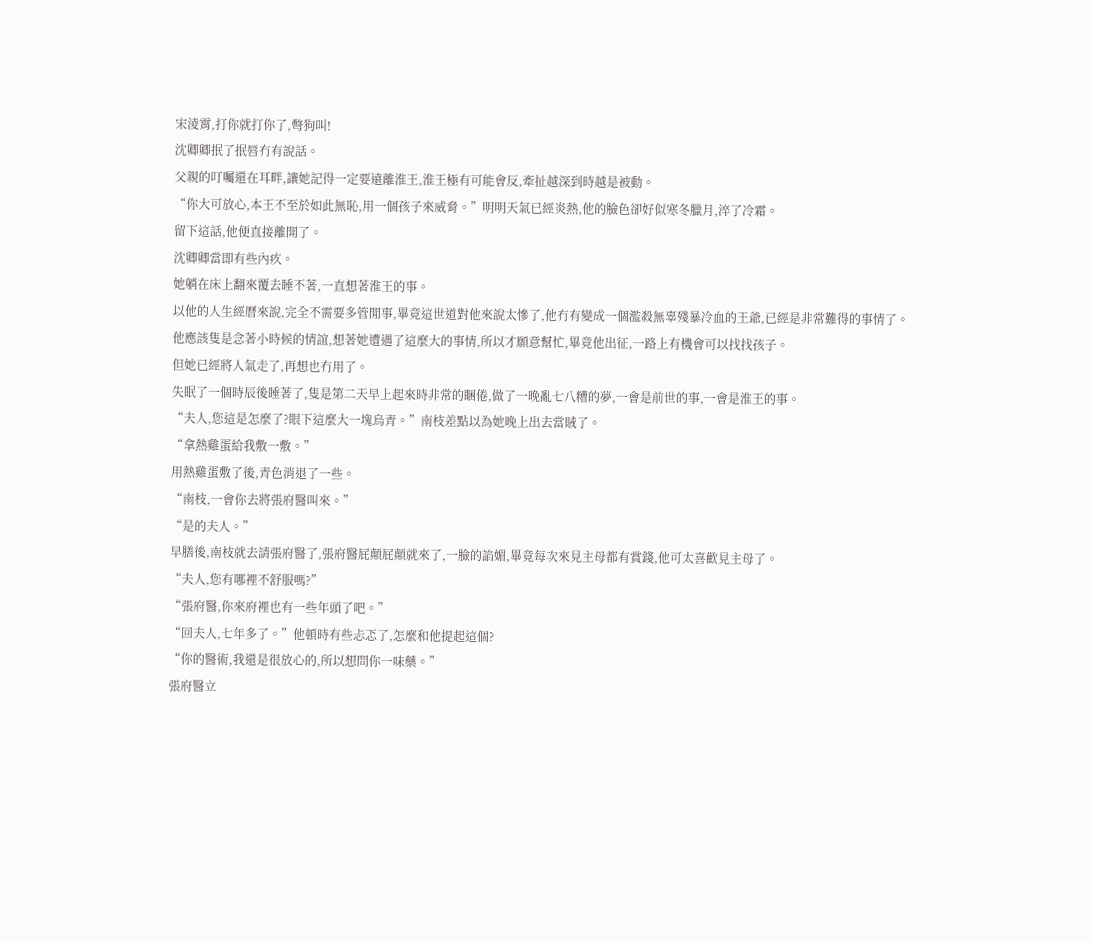宋淩霄,打你就打你了,彆狗叫!
沈卿卿抿了抿唇冇有說話。
父親的叮囑還在耳畔,讓她記得一定要遠離淮王,淮王極有可能會反,牽扯越深到時越是被動。
“你大可放心,本王不至於如此無恥,用一個孩子來威脅。”明明天氣已經炎熱,他的臉色卻好似寒冬臘月,淬了冷霜。
留下這話,他便直接離開了。
沈卿卿當即有些內疚。
她躺在床上翻來覆去睡不著,一直想著淮王的事。
以他的人生經曆來說,完全不需要多管閒事,畢竟這世道對他來說太慘了,他冇有變成一個濫殺無辜殘暴冷血的王爺,已經是非常難得的事情了。
他應該隻是念著小時候的情誼,想著她遭遇了這麼大的事情,所以才願意幫忙,畢竟他出征,一路上有機會可以找找孩子。
但她已經將人氣走了,再想也冇用了。
失眠了一個時辰後睡著了,隻是第二天早上起來時非常的睏倦,做了一晚亂七八糟的夢,一會是前世的事,一會是淮王的事。
“夫人,您這是怎麼了?眼下這麼大一塊烏青。”南枝差點以為她晚上出去當賊了。
“拿熱雞蛋給我敷一敷。”
用熱雞蛋敷了後,青色消退了一些。
“南枝,一會你去將張府醫叫來。”
“是的夫人。”
早膳後,南枝就去請張府醫了,張府醫屁顛屁顛就來了,一臉的諂媚,畢竟每次來見主母都有賞錢,他可太喜歡見主母了。
“夫人,您有哪裡不舒服嗎?”
“張府醫,你來府裡也有一些年頭了吧。”
“回夫人,七年多了。”他頓時有些忐忑了,怎麼和他提起這個?
“你的醫術,我還是很放心的,所以想問你一味藥。”
張府醫立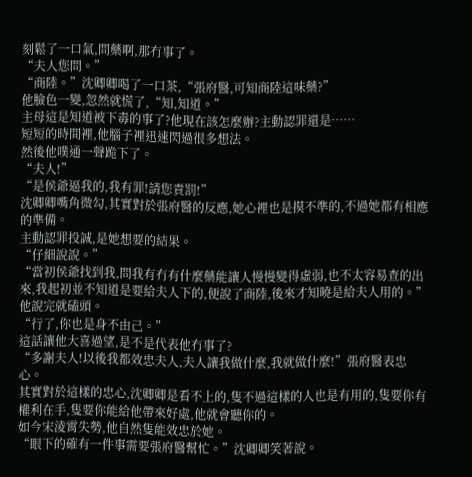刻鬆了一口氣,問藥啊,那冇事了。
“夫人您問。”
“商陸。”沈卿卿喝了一口茶,“張府醫,可知商陸這味藥?”
他臉色一變,忽然就慌了,“知,知道。”
主母這是知道被下毒的事了?他現在該怎麼辦?主動認罪還是……
短短的時間裡,他腦子裡迅速閃過很多想法。
然後他噗通一聲跪下了。
“夫人!”
“是侯爺逼我的,我有罪!請您責罰!”
沈卿卿嘴角微勾,其實對於張府醫的反應,她心裡也是摸不準的,不過她都有相應的準備。
主動認罪投誠,是她想要的結果。
“仔細說說。”
“當初侯爺找到我,問我有冇有什麼藥能讓人慢慢變得虛弱,也不太容易查的出來,我起初並不知道是要給夫人下的,便說了商陸,後來才知曉是給夫人用的。”
他說完就磕頭。
“行了,你也是身不由己。”
這話讓他大喜過望,是不是代表他冇事了?
“多謝夫人!以後我都效忠夫人,夫人讓我做什麼,我就做什麼!”張府醫表忠心。
其實對於這樣的忠心,沈卿卿是看不上的,隻不過這樣的人也是有用的,隻要你有權利在手,隻要你能給他帶來好處,他就會聽你的。
如今宋淩霄失勢,他自然隻能效忠於她。
“眼下的確有一件事需要張府醫幫忙。”沈卿卿笑著說。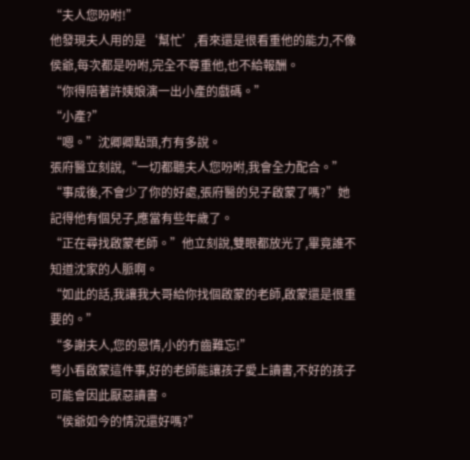“夫人您吩咐!”
他發現夫人用的是‘幫忙’,看來還是很看重他的能力,不像侯爺,每次都是吩咐,完全不尊重他,也不給報酬。
“你得陪著許姨娘演一出小產的戲碼。”
“小產?”
“嗯。”沈卿卿點頭,冇有多說。
張府醫立刻說,“一切都聽夫人您吩咐,我會全力配合。”
“事成後,不會少了你的好處,張府醫的兒子啟蒙了嗎?”她記得他有個兒子,應當有些年歲了。
“正在尋找啟蒙老師。”他立刻說,雙眼都放光了,畢竟誰不知道沈家的人脈啊。
“如此的話,我讓我大哥給你找個啟蒙的老師,啟蒙還是很重要的。”
“多謝夫人,您的恩情,小的冇齒難忘!”
彆小看啟蒙這件事,好的老師能讓孩子愛上讀書,不好的孩子可能會因此厭惡讀書。
“侯爺如今的情況還好嗎?”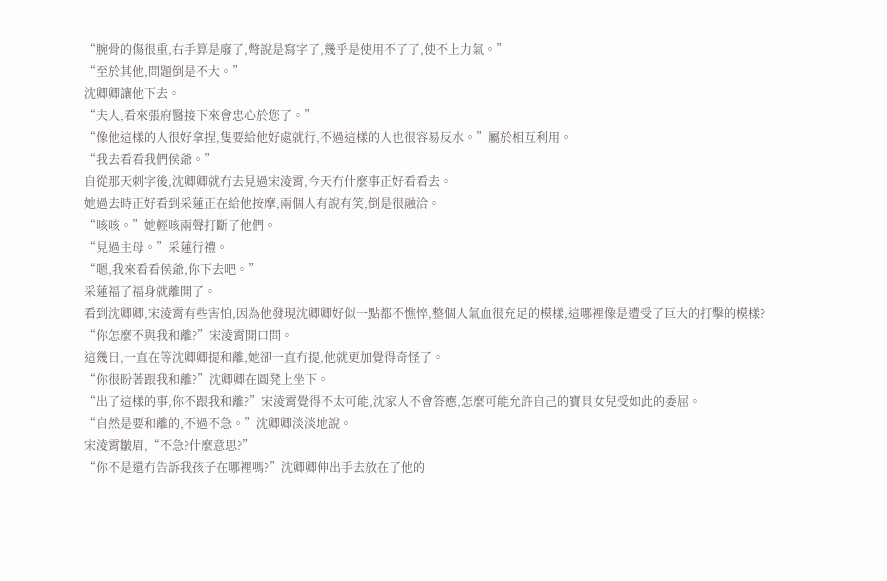“腕骨的傷很重,右手算是廢了,彆說是寫字了,幾乎是使用不了了,使不上力氣。”
“至於其他,問題倒是不大。”
沈卿卿讓他下去。
“夫人,看來張府醫接下來會忠心於您了。”
“像他這樣的人很好拿捏,隻要給他好處就行,不過這樣的人也很容易反水。”屬於相互利用。
“我去看看我們侯爺。”
自從那天刺字後,沈卿卿就冇去見過宋淩霄,今天冇什麼事正好看看去。
她過去時正好看到采蓮正在給他按摩,兩個人有說有笑,倒是很融洽。
“咳咳。”她輕咳兩聲打斷了他們。
“見過主母。”采蓮行禮。
“嗯,我來看看侯爺,你下去吧。”
采蓮福了福身就離開了。
看到沈卿卿,宋淩霄有些害怕,因為他發現沈卿卿好似一點都不憔悴,整個人氣血很充足的模樣,這哪裡像是遭受了巨大的打擊的模樣?
“你怎麼不與我和離?”宋淩霄開口問。
這幾日,一直在等沈卿卿提和離,她卻一直冇提,他就更加覺得奇怪了。
“你很盼著跟我和離?”沈卿卿在圓凳上坐下。
“出了這樣的事,你不跟我和離?”宋淩霄覺得不太可能,沈家人不會答應,怎麼可能允許自己的寶貝女兒受如此的委屈。
“自然是要和離的,不過不急。”沈卿卿淡淡地說。
宋淩霄皺眉,“不急?什麼意思?”
“你不是還冇告訴我孩子在哪裡嗎?”沈卿卿伸出手去放在了他的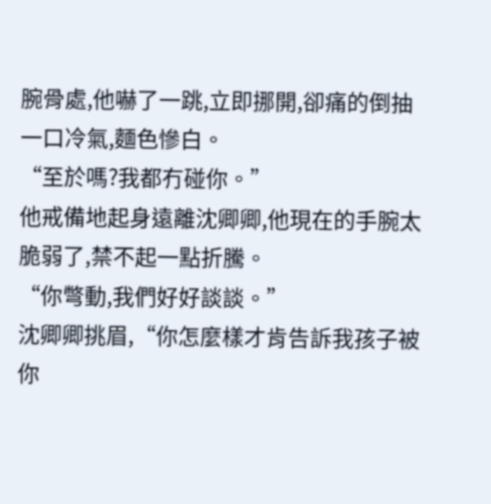腕骨處,他嚇了一跳,立即挪開,卻痛的倒抽一口冷氣,麵色慘白。
“至於嗎?我都冇碰你。”
他戒備地起身遠離沈卿卿,他現在的手腕太脆弱了,禁不起一點折騰。
“你彆動,我們好好談談。”
沈卿卿挑眉,“你怎麼樣才肯告訴我孩子被你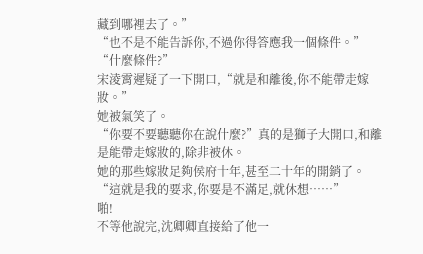藏到哪裡去了。”
“也不是不能告訴你,不過你得答應我一個條件。”
“什麼條件?”
宋淩霄遲疑了一下開口,“就是和離後,你不能帶走嫁妝。”
她被氣笑了。
“你要不要聽聽你在說什麼?”真的是獅子大開口,和離是能帶走嫁妝的,除非被休。
她的那些嫁妝足夠侯府十年,甚至二十年的開銷了。
“這就是我的要求,你要是不滿足,就休想……”
啪!
不等他說完,沈卿卿直接給了他一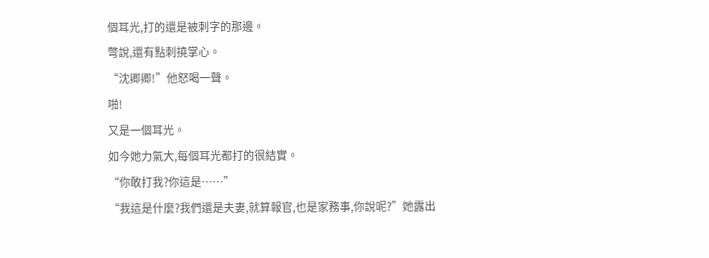個耳光,打的還是被刺字的那邊。
彆說,還有點刺撓掌心。
“沈卿卿!”他怒喝一聲。
啪!
又是一個耳光。
如今她力氣大,每個耳光都打的很結實。
“你敢打我?你這是……”
“我這是什麼?我們還是夫妻,就算報官,也是家務事,你說呢?”她露出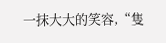一抹大大的笑容,“隻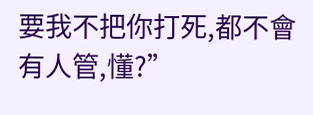要我不把你打死,都不會有人管,懂?”